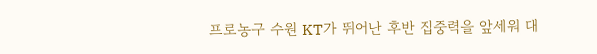프로농구 수원 KT가 뛰어난 후반 집중력을 앞세워 대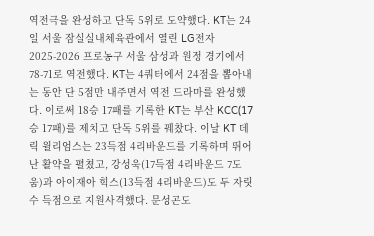역전극을 완성하고 단독 5위로 도약했다. KT는 24일 서울 잠실실내체육관에서 열린 LG전자 2025-2026 프로농구 서울 삼성과 원정 경기에서 78-71로 역전했다. KT는 4쿼터에서 24점을 뽑아내는 동안 단 5점만 내주면서 역전 드라마를 완성했다. 이로써 18승 17패를 기록한 KT는 부산 KCC(17승 17패)를 제치고 단독 5위를 꿰찼다. 이날 KT 데릭 윌리엄스는 23득점 4리바운드를 기록하며 뛰어난 활약을 펼쳤고, 강성욱(17득점 4리바운드 7도움)과 아이재아 힉스(13득점 4리바운드)도 두 자릿수 득점으로 지원사격했다. 문성곤도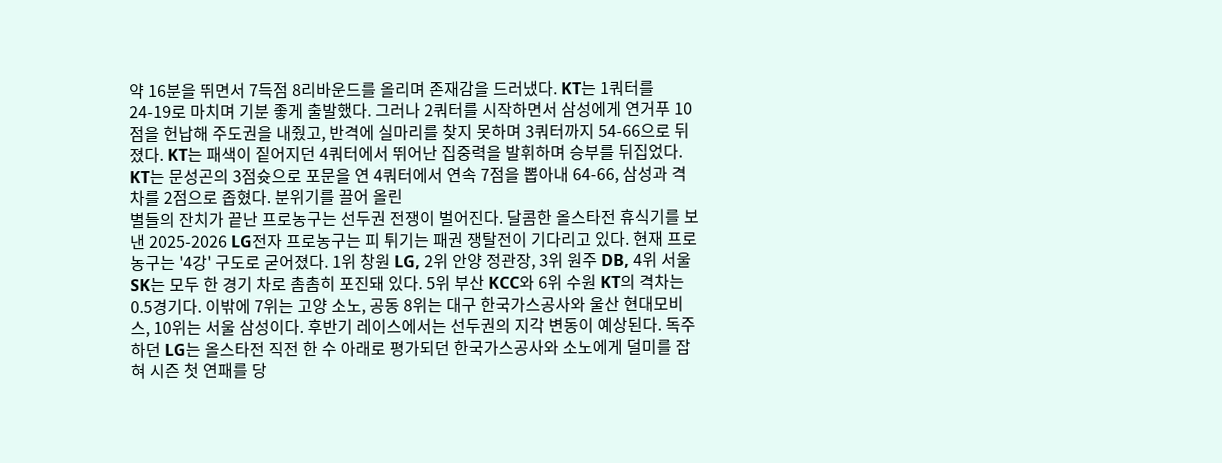약 16분을 뛰면서 7득점 8리바운드를 올리며 존재감을 드러냈다. KT는 1쿼터를 24-19로 마치며 기분 좋게 출발했다. 그러나 2쿼터를 시작하면서 삼성에게 연거푸 10점을 헌납해 주도권을 내줬고, 반격에 실마리를 찾지 못하며 3쿼터까지 54-66으로 뒤졌다. KT는 패색이 짙어지던 4쿼터에서 뛰어난 집중력을 발휘하며 승부를 뒤집었다. KT는 문성곤의 3점슛으로 포문을 연 4쿼터에서 연속 7점을 뽑아내 64-66, 삼성과 격차를 2점으로 좁혔다. 분위기를 끌어 올린
별들의 잔치가 끝난 프로농구는 선두권 전쟁이 벌어진다. 달콤한 올스타전 휴식기를 보낸 2025-2026 LG전자 프로농구는 피 튀기는 패권 쟁탈전이 기다리고 있다. 현재 프로농구는 '4강' 구도로 굳어졌다. 1위 창원 LG, 2위 안양 정관장, 3위 원주 DB, 4위 서울 SK는 모두 한 경기 차로 촘촘히 포진돼 있다. 5위 부산 KCC와 6위 수원 KT의 격차는 0.5경기다. 이밖에 7위는 고양 소노, 공동 8위는 대구 한국가스공사와 울산 현대모비스, 10위는 서울 삼성이다. 후반기 레이스에서는 선두권의 지각 변동이 예상된다. 독주하던 LG는 올스타전 직전 한 수 아래로 평가되던 한국가스공사와 소노에게 덜미를 잡혀 시즌 첫 연패를 당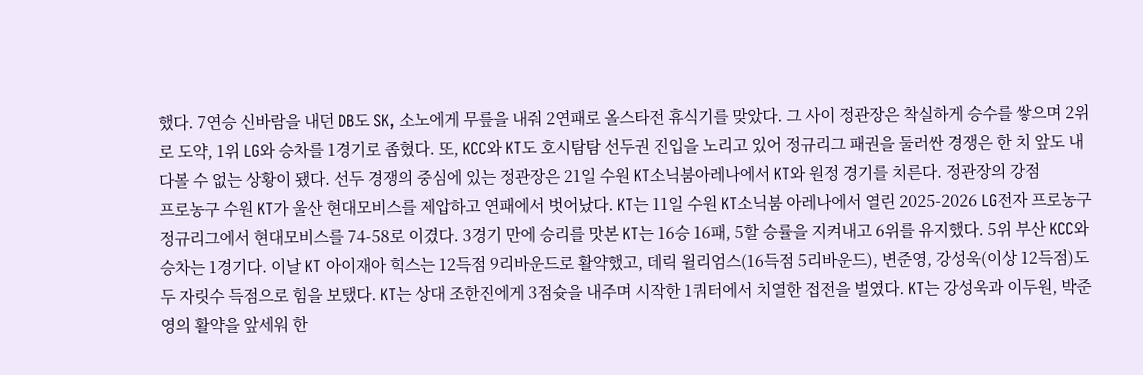했다. 7연승 신바람을 내던 DB도 SK, 소노에게 무릎을 내줘 2연패로 올스타전 휴식기를 맞았다. 그 사이 정관장은 착실하게 승수를 쌓으며 2위로 도약, 1위 LG와 승차를 1경기로 좁혔다. 또, KCC와 KT도 호시탐탐 선두권 진입을 노리고 있어 정규리그 패권을 둘러싼 경쟁은 한 치 앞도 내다볼 수 없는 상황이 됐다. 선두 경쟁의 중심에 있는 정관장은 21일 수원 KT소닉붐아레나에서 KT와 원정 경기를 치른다. 정관장의 강점
프로농구 수원 KT가 울산 현대모비스를 제압하고 연패에서 벗어났다. KT는 11일 수원 KT소닉붐 아레나에서 열린 2025-2026 LG전자 프로농구 정규리그에서 현대모비스를 74-58로 이겼다. 3경기 만에 승리를 맛본 KT는 16승 16패, 5할 승률을 지켜내고 6위를 유지했다. 5위 부산 KCC와 승차는 1경기다. 이날 KT 아이재아 힉스는 12득점 9리바운드로 활약했고, 데릭 윌리엄스(16득점 5리바운드), 변준영, 강성욱(이상 12득점)도 두 자릿수 득점으로 힘을 보탰다. KT는 상대 조한진에게 3점슛을 내주며 시작한 1쿼터에서 치열한 접전을 벌였다. KT는 강성욱과 이두원, 박준영의 활약을 앞세워 한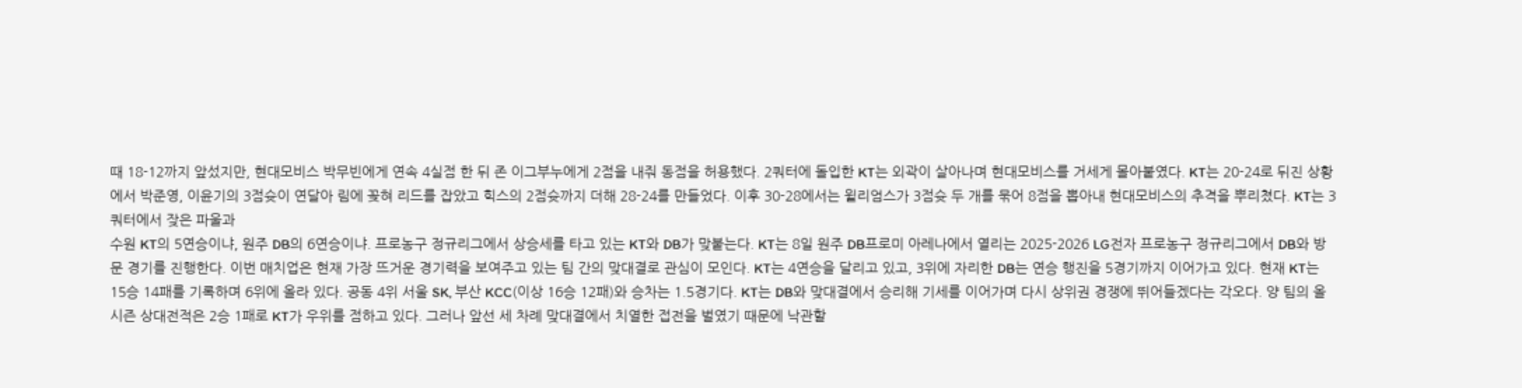때 18-12까지 앞섰지만, 현대모비스 박무빈에게 연속 4실점 한 뒤 존 이그부누에게 2점을 내줘 동점을 허용했다. 2쿼터에 돌입한 KT는 외곽이 살아나며 현대모비스를 거세게 몰아붙였다. KT는 20-24로 뒤진 상황에서 박준영, 이윤기의 3점슛이 연달아 림에 꽂혀 리드를 잡았고 힉스의 2점슛까지 더해 28-24를 만들었다. 이후 30-28에서는 윌리엄스가 3점슛 두 개를 묶어 8점을 뽑아내 현대모비스의 추격을 뿌리쳤다. KT는 3쿼터에서 잦은 파울과
수원 KT의 5연승이냐, 원주 DB의 6연승이냐. 프로농구 정규리그에서 상승세를 타고 있는 KT와 DB가 맞붙는다. KT는 8일 원주 DB프로미 아레나에서 열리는 2025-2026 LG전자 프로농구 정규리그에서 DB와 방문 경기를 진행한다. 이번 매치업은 현재 가장 뜨거운 경기력을 보여주고 있는 팀 간의 맞대결로 관심이 모인다. KT는 4연승을 달리고 있고, 3위에 자리한 DB는 연승 행진을 5경기까지 이어가고 있다. 현재 KT는 15승 14패를 기록하며 6위에 올라 있다. 공동 4위 서울 SK, 부산 KCC(이상 16승 12패)와 승차는 1.5경기다. KT는 DB와 맞대결에서 승리해 기세를 이어가며 다시 상위권 경쟁에 뛰어들겠다는 각오다. 양 팀의 올 시즌 상대전적은 2승 1패로 KT가 우위를 점하고 있다. 그러나 앞선 세 차례 맞대결에서 치열한 접전을 벌였기 때문에 낙관할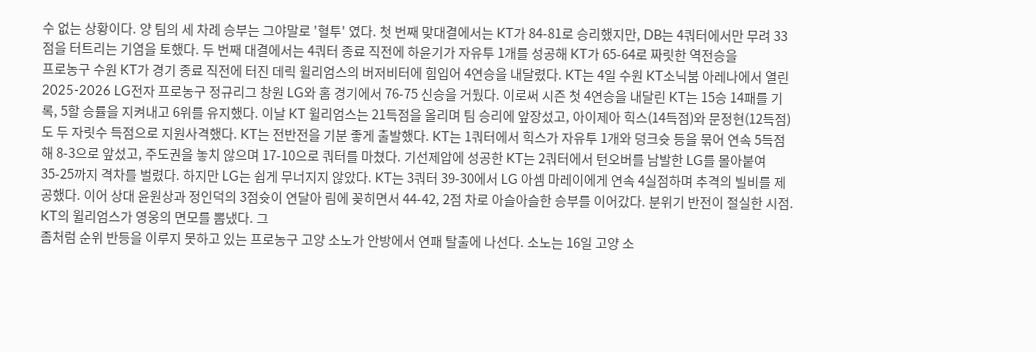수 없는 상황이다. 양 팀의 세 차례 승부는 그야말로 '혈투' 였다. 첫 번째 맞대결에서는 KT가 84-81로 승리했지만, DB는 4쿼터에서만 무려 33점을 터트리는 기염을 토했다. 두 번째 대결에서는 4쿼터 종료 직전에 하윤기가 자유투 1개를 성공해 KT가 65-64로 짜릿한 역전승을
프로농구 수원 KT가 경기 종료 직전에 터진 데릭 윌리엄스의 버저비터에 힘입어 4연승을 내달렸다. KT는 4일 수원 KT소닉붐 아레나에서 열린 2025-2026 LG전자 프로농구 정규리그 창원 LG와 홈 경기에서 76-75 신승을 거뒀다. 이로써 시즌 첫 4연승을 내달린 KT는 15승 14패를 기록, 5할 승률을 지켜내고 6위를 유지했다. 이날 KT 윌리엄스는 21득점을 올리며 팀 승리에 앞장섰고, 아이제아 힉스(14득점)와 문정현(12득점)도 두 자릿수 득점으로 지원사격했다. KT는 전반전을 기분 좋게 출발했다. KT는 1쿼터에서 힉스가 자유투 1개와 덩크슛 등을 묶어 연속 5득점해 8-3으로 앞섰고, 주도권을 놓치 않으며 17-10으로 쿼터를 마쳤다. 기선제압에 성공한 KT는 2쿼터에서 턴오버를 남발한 LG를 몰아붙여 35-25까지 격차를 벌렸다. 하지만 LG는 쉽게 무너지지 않았다. KT는 3쿼터 39-30에서 LG 아셈 마레이에게 연속 4실점하며 추격의 빌비를 제공했다. 이어 상대 윤원상과 정인덕의 3점슛이 연달아 림에 꽂히면서 44-42, 2점 차로 아슬아슬한 승부를 이어갔다. 분위기 반전이 절실한 시점. KT의 윌리엄스가 영웅의 면모를 뽐냈다. 그
좀처럼 순위 반등을 이루지 못하고 있는 프로농구 고양 소노가 안방에서 연패 탈출에 나선다. 소노는 16일 고양 소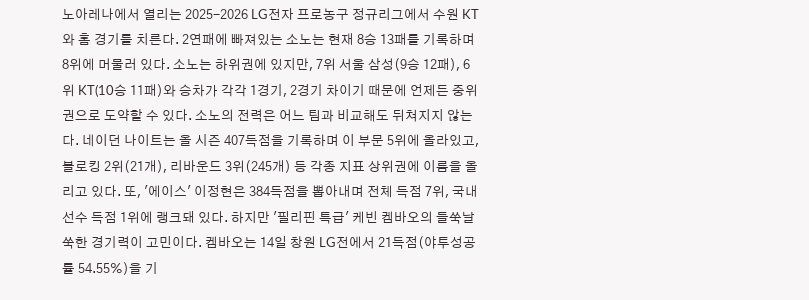노아레나에서 열리는 2025-2026 LG전자 프로농구 정규리그에서 수원 KT와 홈 경기를 치른다. 2연패에 빠져있는 소노는 현재 8승 13패를 기록하며 8위에 머물러 있다. 소노는 하위권에 있지만, 7위 서울 삼성(9승 12패), 6위 KT(10승 11패)와 승차가 각각 1경기, 2경기 차이기 때문에 언제든 중위권으로 도약할 수 있다. 소노의 전력은 어느 팀과 비교해도 뒤쳐지지 않는다. 네이던 나이트는 올 시즌 407득점을 기록하며 이 부문 5위에 올라있고, 블로킹 2위(21개), 리바운드 3위(245개) 등 각종 지표 상위권에 이름을 올리고 있다. 또, '에이스' 이정현은 384득점을 뽑아내며 전체 득점 7위, 국내 선수 득점 1위에 랭크돼 있다. 하지만 '필리핀 특급' 케빈 켐바오의 들쑥날쑥한 경기력이 고민이다. 켐바오는 14일 창원 LG전에서 21득점(야투성공률 54.55%)을 기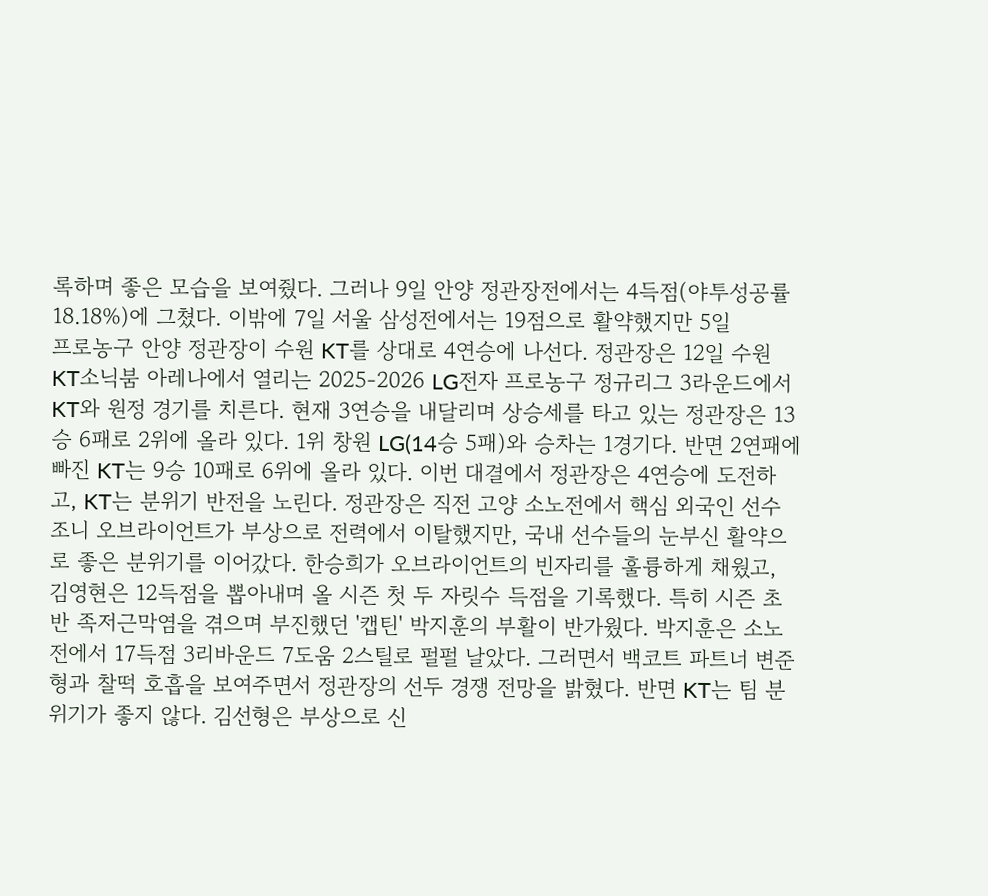록하며 좋은 모습을 보여줬다. 그러나 9일 안양 정관장전에서는 4득점(야투성공률 18.18%)에 그쳤다. 이밖에 7일 서울 삼성전에서는 19점으로 활약했지만 5일
프로농구 안양 정관장이 수원 KT를 상대로 4연승에 나선다. 정관장은 12일 수원 KT소닉붐 아레나에서 열리는 2025-2026 LG전자 프로농구 정규리그 3라운드에서 KT와 원정 경기를 치른다. 현재 3연승을 내달리며 상승세를 타고 있는 정관장은 13승 6패로 2위에 올라 있다. 1위 창원 LG(14승 5패)와 승차는 1경기다. 반면 2연패에 빠진 KT는 9승 10패로 6위에 올라 있다. 이번 대결에서 정관장은 4연승에 도전하고, KT는 분위기 반전을 노린다. 정관장은 직전 고양 소노전에서 핵심 외국인 선수 조니 오브라이언트가 부상으로 전력에서 이탈했지만, 국내 선수들의 눈부신 활약으로 좋은 분위기를 이어갔다. 한승희가 오브라이언트의 빈자리를 훌륭하게 채웠고, 김영현은 12득점을 뽑아내며 올 시즌 첫 두 자릿수 득점을 기록했다. 특히 시즌 초반 족저근막염을 겪으며 부진했던 '캡틴' 박지훈의 부활이 반가웠다. 박지훈은 소노전에서 17득점 3리바운드 7도움 2스틸로 펄펄 날았다. 그러면서 백코트 파트너 변준형과 찰떡 호흡을 보여주면서 정관장의 선두 경쟁 전망을 밝혔다. 반면 KT는 팀 분위기가 좋지 않다. 김선형은 부상으로 신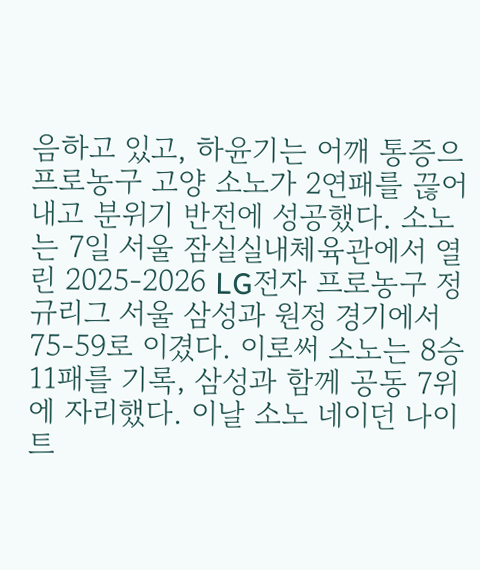음하고 있고, 하윤기는 어깨 통증으
프로농구 고양 소노가 2연패를 끊어내고 분위기 반전에 성공했다. 소노는 7일 서울 잠실실내체육관에서 열린 2025-2026 LG전자 프로농구 정규리그 서울 삼성과 원정 경기에서 75-59로 이겼다. 이로써 소노는 8승 11패를 기록, 삼성과 함께 공동 7위에 자리했다. 이날 소노 네이던 나이트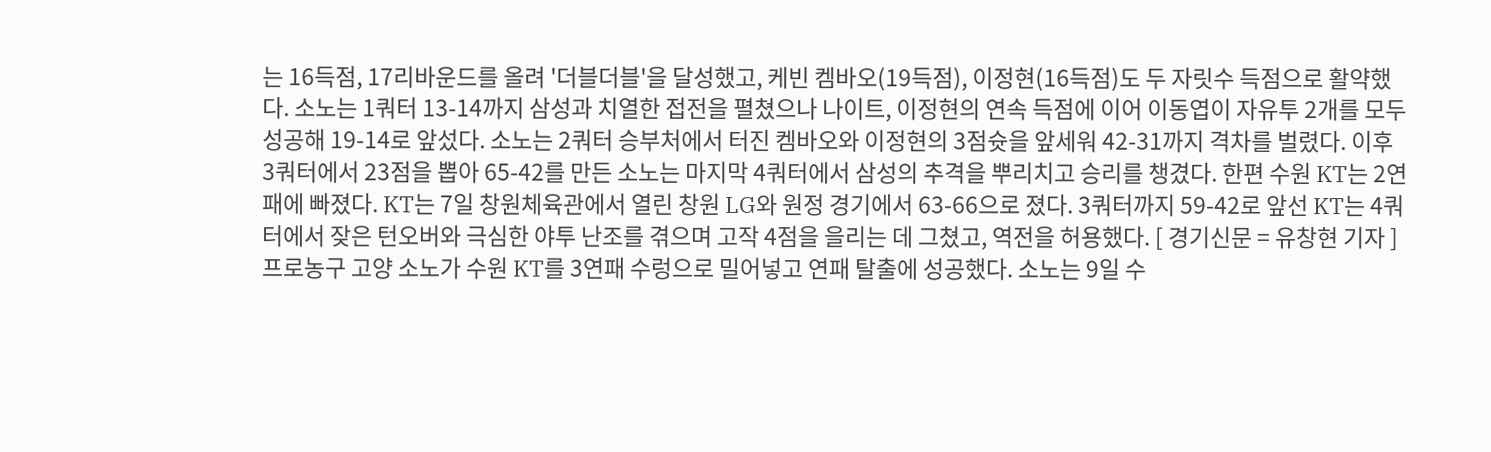는 16득점, 17리바운드를 올려 '더블더블'을 달성했고, 케빈 켐바오(19득점), 이정현(16득점)도 두 자릿수 득점으로 활약했다. 소노는 1쿼터 13-14까지 삼성과 치열한 접전을 펼쳤으나 나이트, 이정현의 연속 득점에 이어 이동엽이 자유투 2개를 모두 성공해 19-14로 앞섰다. 소노는 2쿼터 승부처에서 터진 켐바오와 이정현의 3점슛을 앞세워 42-31까지 격차를 벌렸다. 이후 3쿼터에서 23점을 뽑아 65-42를 만든 소노는 마지막 4쿼터에서 삼성의 추격을 뿌리치고 승리를 챙겼다. 한편 수원 KT는 2연패에 빠졌다. KT는 7일 창원체육관에서 열린 창원 LG와 원정 경기에서 63-66으로 졌다. 3쿼터까지 59-42로 앞선 KT는 4쿼터에서 잦은 턴오버와 극심한 야투 난조를 겪으며 고작 4점을 을리는 데 그쳤고, 역전을 허용했다. [ 경기신문 = 유창현 기자 ]
프로농구 고양 소노가 수원 KT를 3연패 수렁으로 밀어넣고 연패 탈출에 성공했다. 소노는 9일 수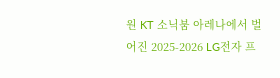원 KT 소닉붐 아레나에서 벌어진 2025-2026 LG전자 프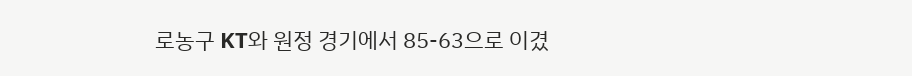로농구 KT와 원정 경기에서 85-63으로 이겼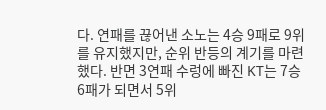다. 연패를 끊어낸 소노는 4승 9패로 9위를 유지했지만, 순위 반등의 계기를 마련했다. 반면 3연패 수렁에 빠진 KT는 7승 6패가 되면서 5위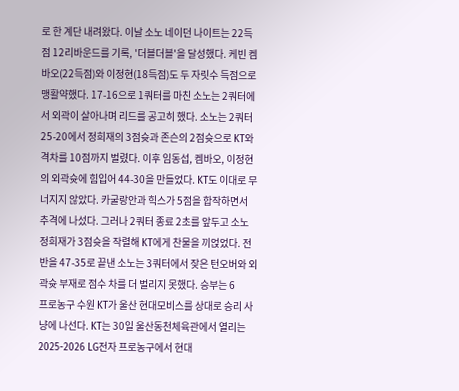로 한 계단 내려왔다. 이날 소노 네이던 나이트는 22득점 12리바운드를 기록, '더블더블'을 달성했다. 케빈 켐바오(22득점)와 이정현(18득점)도 두 자릿수 득점으로 맹활약했다. 17-16으로 1쿼터를 마친 소노는 2쿼터에서 외곽이 살아나며 리드를 공고히 했다. 소노는 2쿼터 25-20에서 정희재의 3점슛과 존슨의 2점슛으로 KT와 격차를 10점까지 벌렸다. 이후 임동섭, 켐바오, 이정현의 외곽슛에 힘입어 44-30을 만들었다. KT도 이대로 무너지지 않았다. 카굴랑안과 힉스가 5점을 합작하면서 추격에 나섰다. 그러나 2쿼터 종료 2초를 앞두고 소노 정희재가 3점슛을 작렬해 KT에게 찬물을 끼얹었다. 전반을 47-35로 끝낸 소노는 3쿼터에서 잦은 턴오버와 외곽슛 부재로 점수 차를 더 벌리지 못했다. 승부는 6
프로농구 수원 KT가 울산 현대모비스를 상대로 승리 사냥에 나선다. KT는 30일 울산동천체육관에서 열리는 2025-2026 LG전자 프로농구에서 현대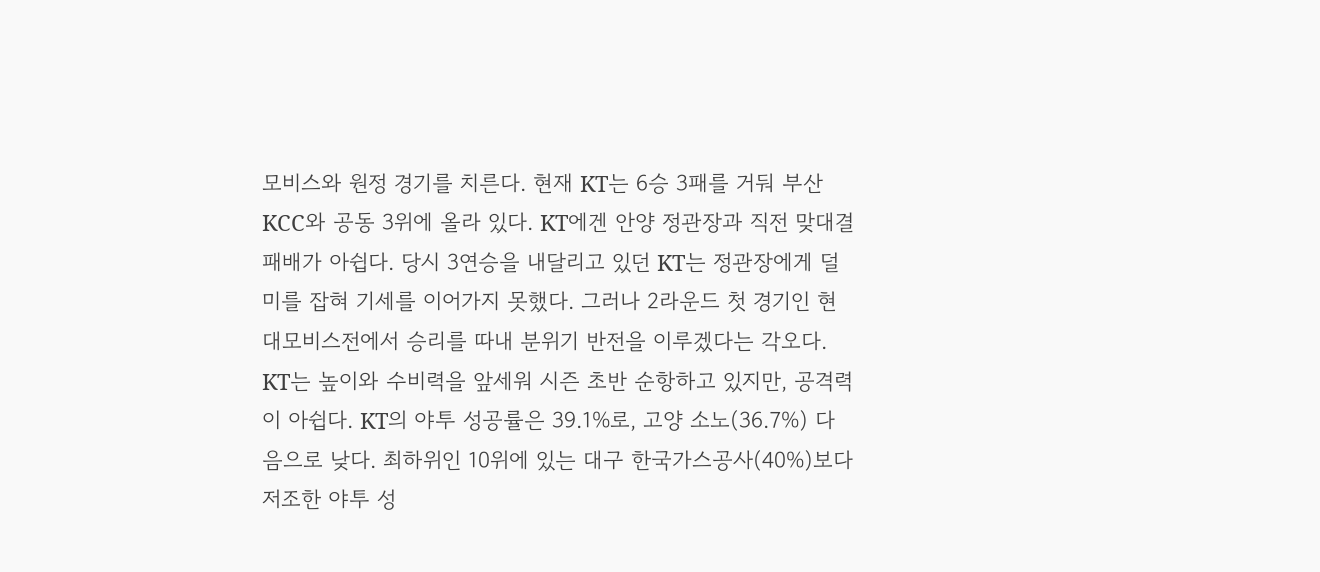모비스와 원정 경기를 치른다. 현재 KT는 6승 3패를 거둬 부산 KCC와 공동 3위에 올라 있다. KT에겐 안양 정관장과 직전 맞대결 패배가 아쉽다. 당시 3연승을 내달리고 있던 KT는 정관장에게 덜미를 잡혀 기세를 이어가지 못했다. 그러나 2라운드 첫 경기인 현대모비스전에서 승리를 따내 분위기 반전을 이루겠다는 각오다. KT는 높이와 수비력을 앞세워 시즌 초반 순항하고 있지만, 공격력이 아쉽다. KT의 야투 성공률은 39.1%로, 고양 소노(36.7%) 다음으로 낮다. 최하위인 10위에 있는 대구 한국가스공사(40%)보다 저조한 야투 성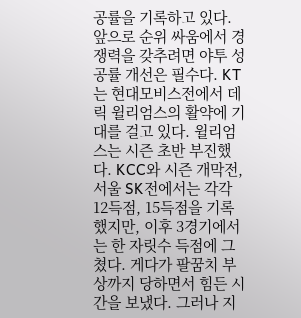공률을 기록하고 있다. 앞으로 순위 싸움에서 경쟁력을 갖추려면 야투 성공률 개선은 필수다. KT는 현대모비스전에서 데릭 윌리엄스의 활약에 기대를 걸고 있다. 윌리엄스는 시즌 초반 부진했다. KCC와 시즌 개막전, 서울 SK전에서는 각각 12득점, 15득점을 기록했지만, 이후 3경기에서는 한 자릿수 득점에 그쳤다. 게다가 팔꿈치 부상까지 당하면서 힘든 시간을 보냈다. 그러나 지